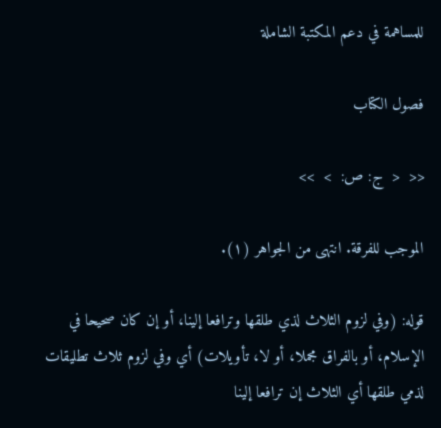للمساهمة في دعم المكتبة الشاملة

فصول الكتاب

<<  <  ج: ص:  >  >>

الموجب للفرقة. انتهى من الجواهر (١).

قوله: (وفي لزوم الثلاث لذي طلقها وترافعا إلينا، أو إن كان صحيحا في الإسلام، أو بالفراق مجملا، أو لا، تأويلات) أي وفي لزوم ثلاث تطليقات لذمي طلقها أي الثلاث إن ترافعا إلينا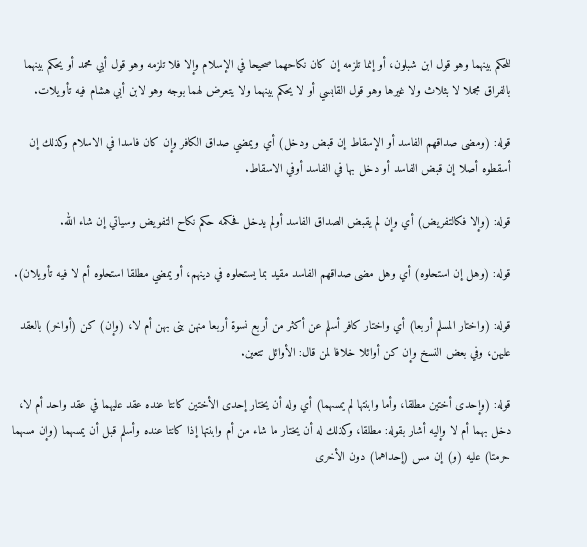للحكم بينهما وهو قول ابن شبلون، أو إنما تلزمه إن كان نكاحهما صحيحا في الإسلام وإلا فلا تلزمه وهو قول أبي محمد أو يحكم بينهما بالفراق مجملا لا بثلاث ولا غيرها وهو قول القابسي أو لا يحكم بينهما ولا يتعرض لهما بوجه وهو لابن أبي هشام فيه تأويلات.

قوله: (ومضى صداقهم الفاسد أو الإسقاط إن قبض ودخل) أي ويمضي صداق الكافر وإن كان فاسدا في الاسلام وكذلك إن أسقطوه أصلا إن قبض الفاسد أو دخل بها في الفاسد أوفي الاسقاط.

قوله: (وإلا فكالتفريض) أي وإن لم يقبض الصداق الفاسد أولم يدخل فحكمه حكم نكاح التفويض وسياتي إن شاء الله.

قوله: (وهل إن استحلوه) أي وهل مضى صداقهم الفاسد مقيد بما يستحلوه في دينهم، أو يمضي مطلقا استحلوه أم لا فيه تأويلان).

قوله: (واختار المسلم أربعا) أي واختار كافر أسلم عن أكثر من أربع نسوة أربعا منهن بنى بهن أم لا، (وإن) كن (أواخر) بالعقد عليهن، وفي بعض النسخ وإن كن أوائلا خلافا لمن قال: الأوائل تتعين.

قوله: (وإحدى أختين مطلقا، وأما وابنتها لم يمسهما) أي وله أن يختار إحدى الأختين كانتا عنده عقد عليهما في عقد واحد أم لا، دخل بهما أم لا وإليه أشار بقوله: مطلقا، وكذلك له أن يختار ما شاء من أم وابنتها إذا كانتا عنده وأسلم قبل أن يمسهما (وإن مسهما حرمتا) عليه (و) إن مس (إحداهما) دون الأخرى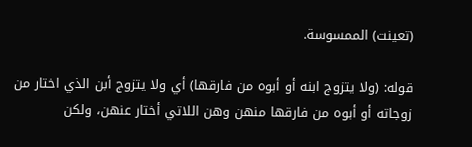(تعينت) الممسوسة.

قوله: (ولا يتزوج ابنه أو أبوه من فارقها) أي ولا يتزوج أبن الذي اختار من زوجاته أو أبوه من فارقها منهن وهن اللاتي أختار عنهن، ولكن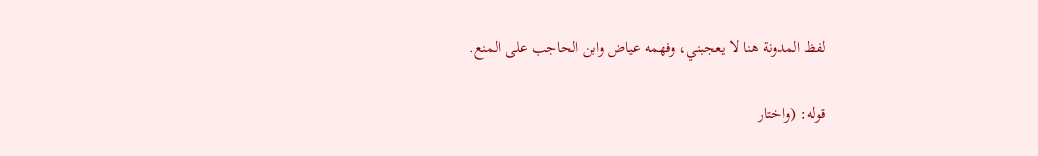لفظ المدونة هنا لا يعجبني، وفهمه عياض وابن الحاجب على المنع.

قوله: (واختار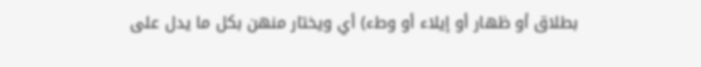بطلاق أو ظهار أو إيلاء أو وطء) أي ويختار منهن بكل ما يدل على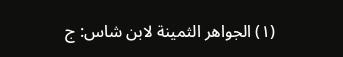(١) الجواهر الثمينة لابن شاس: ج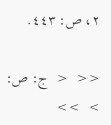٢، ص: ٤٤٣.

<<  <  ج: ص:  >  >>